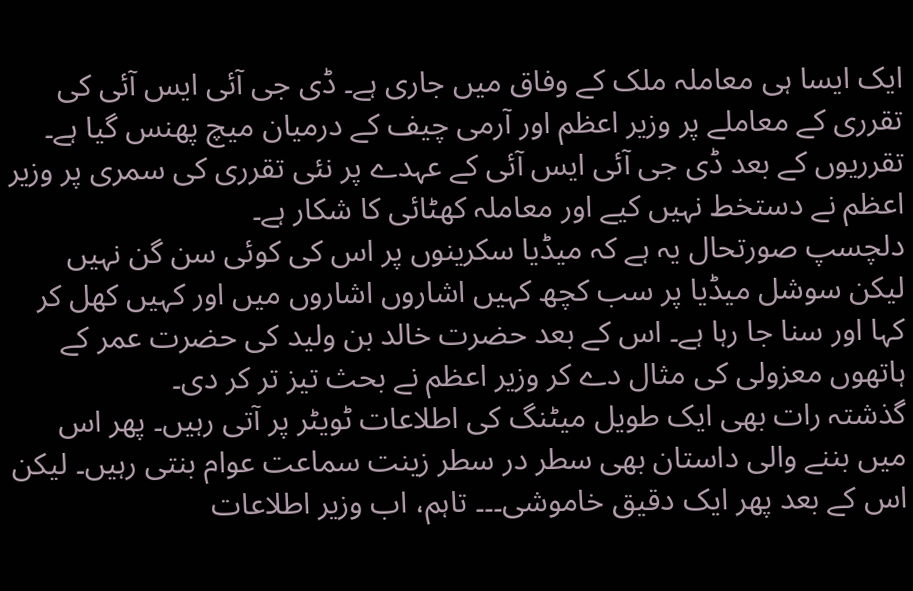ایک ایسا ہی معاملہ ملک کے وفاق میں جاری ہے۔ ڈی جی آئی ایس آئی کی تقرری کے معاملے پر وزیر اعظم اور آرمی چیف کے درمیان میچ پھنس گیا ہے۔ تقرریوں کے بعد ڈی جی آئی ایس آئی کے عہدے پر نئی تقرری کی سمری پر وزیر اعظم نے دستخط نہیں کیے اور معاملہ کھٹائی کا شکار ہے۔
دلچسپ صورتحال یہ ہے کہ میڈیا سکرینوں پر اس کی کوئی سن گن نہیں لیکن سوشل میڈیا پر سب کچھ کہیں اشاروں اشاروں میں اور کہیں کھل کر کہا اور سنا جا رہا ہے۔ اس کے بعد حضرت خالد بن ولید کی حضرت عمر کے ہاتھوں معزولی کی مثال دے کر وزیر اعظم نے بحث تیز تر کر دی۔
گذشتہ رات بھی ایک طویل میٹنگ کی اطلاعات ٹویٹر پر آتی رہیں۔ پھر اس میں بننے والی داستان بھی سطر در سطر زینت سماعت عوام بنتی رہیں۔ لیکن اس کے بعد پھر ایک دقیق خاموشی۔۔۔ تاہم، اب وزیر اطلاعات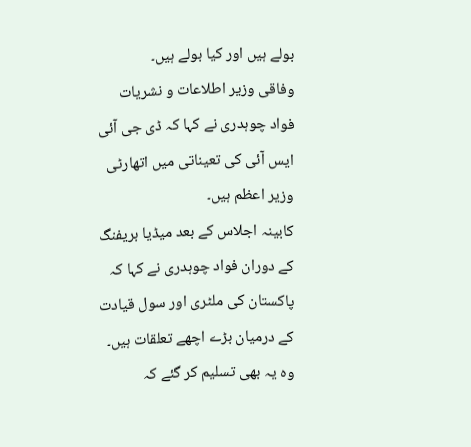بولے ہیں اور کیا بولے ہیں۔
وفاقی وزیر اطلاعات و نشریات فواد چوہدری نے کہا کہ ڈی جی آئی ایس آئی کی تعیناتی میں اتھارٹی وزیر اعظم ہیں۔
کابینہ اجلاس کے بعد میڈیا بریفنگ کے دوران فواد چوہدری نے کہا کہ پاکستان کی ملٹری اور سول قیادت کے درمیان بڑے اچھے تعلقات ہیں۔ وہ یہ بھی تسلیم کر گئے کہ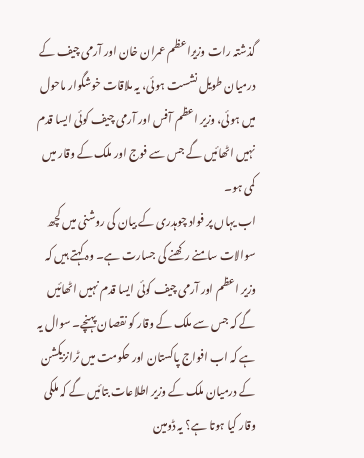گذشتہ رات وزیراعظم عمران خان اور آرمی چیف کے درمیان طویل نشست ہوئی، یہ ملاقات خوشگوار ماحول میں ہوئی، وزیر اعظم آفس اور آرمی چیف کوئی ایسا قدم نہیں اٹھائیں گے جس سے فوج اور ملک کے وقار میں کمی ہو۔
اب یہاں پر فواد چوہدری کے بیان کی روشنی میں کچھ سوالات سامنے رکھنے کی جسارت ہے۔ وہ کہتے ہیں کہ وزیر اعظم اور آرمی چیف کوئی ایسا قدم نہیں اٹھائیں گے کہ جس سے ملک کے وقار کو نقصان پہنچے۔ سوال یہ ہے کہ اب افواج پاکستان اور حکومت میں ٹرانزیکشن کے درمیان ملک کے وزیر اطلاعات بتائیں گے کہ ملکی وقار کیا ہوتا ہے؟ یہ ڈومین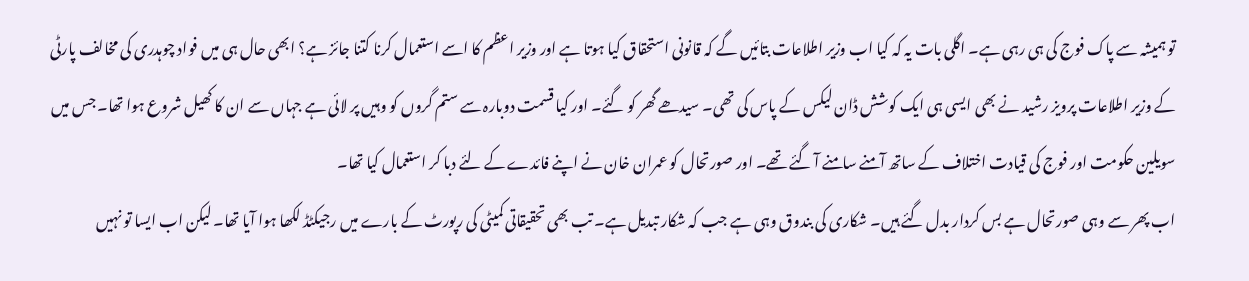تو ہمیشہ سے پاک فوج کی ہی رہی ہے۔ اگلی بات یہ کہ کیا اب وزیر اطلاعات بتائیں گے کہ قانونی استحقاق کیا ہوتا ہے اور وزیر اعظم کا اسے استعمال کرنا کتنا جائز ہے؟ ابھی حال ہی میں فواد چوہدری کی مخالف پارٹی کے وزیر اطلاعات پرویز رشید نے بھی ایسی ہی ایک کوشش ڈان لیکس کے پاس کی تھی۔ سیدھے گھر کو گئے۔ اور کیا قسمت دوبارہ سے ستم گروں کو وہیں پر لائی ہے جہاں سے ان کا کھیل شروع ہوا تھا۔ جس میں سویلین حکومت اور فوج کی قیادت اختلاف کے ساتھ آمنے سامنے آ گئے تھے۔ اور صورتحال کو عمران خان نے اپنے فائدے کے لئے دبا کر استعمال کیا تھا۔
اب پھر سے وہی صورتحال ہے بس کردار بدل گئے ہیں۔ شکاری کی بندوق وہی ہے جب کہ شکار تبدیل ہے۔ تب بھی تحقیقاتی کمیٹی کی رپورٹ کے بارے میں رجیکٹڈ لکھا ہوا آیا تھا۔ لیکن اب ایسا تو نہیں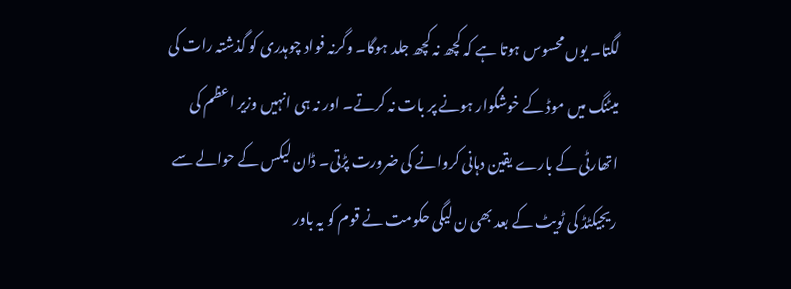لگتا۔ یوں محسوس ہوتا ہے کہ کچھ نہ کچھ جلد ہوگا۔ وگرنہ فواد چوہدری کو گذشتہ رات کی میٹنگ میں موڈ کے خوشگوار ہونے پر بات نہ کرتے۔ اور نہ ہی انہیں وزیر اعظم کی اتھارٹی کے بارے یقین دہانی کروانے کی ضرورت پڑتی۔ ڈان لیکس کے حوالے سے ریجیکٹڈ کی ٹویٹ کے بعد بھی ن لیگی حکومت نے قوم کو یہ باور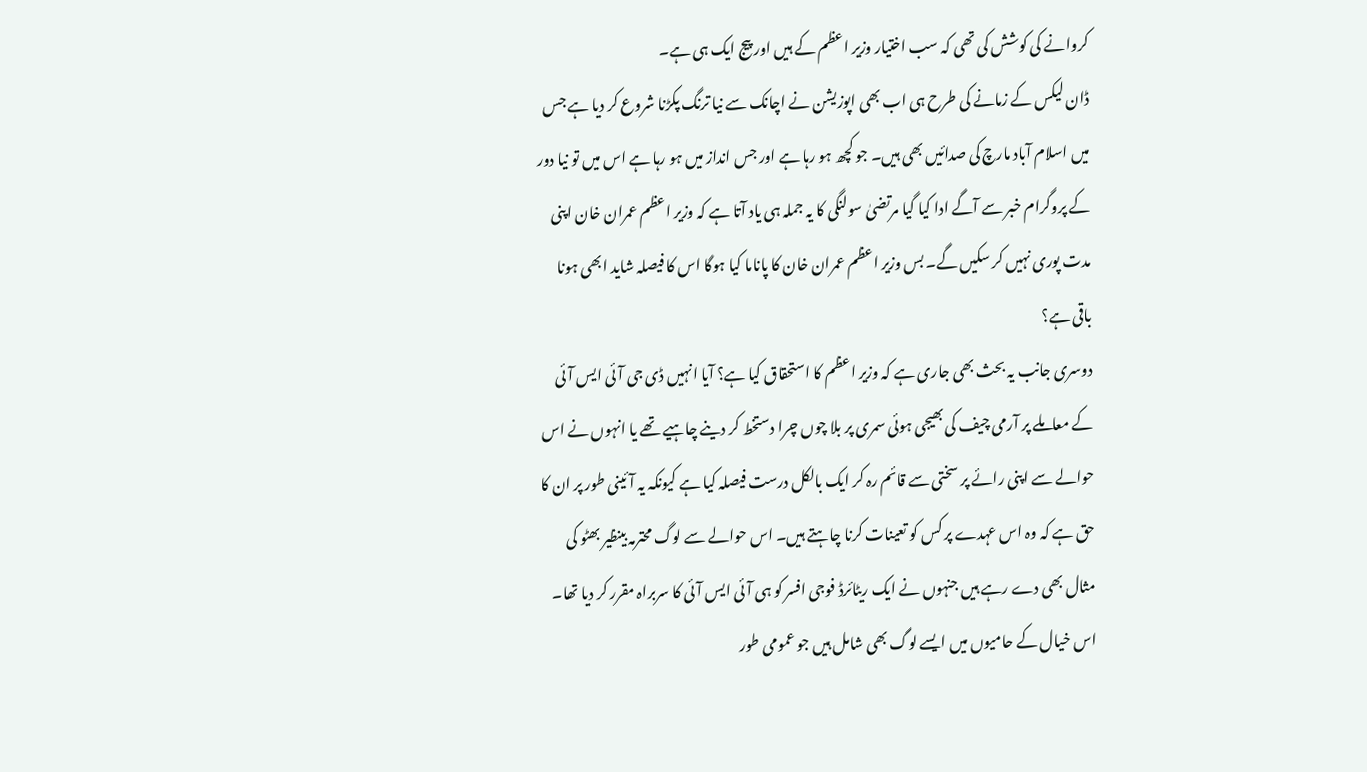کروانے کی کوشش کی تھی کہ سب اختیار وزیر اعظم کے ہیں اور پیج ایک ہی ہے۔
ڈان لیکس کے زمانے کی طرح ہی اب بھی اپوزیشن نے اچانک سے نیا ترنگ پکڑنا شروع کر دیا ہے جس میں اسلام آباد مارچ کی صدائیں بھی ہیں۔ جو کچھ ہو رہا ہے اور جس انداز میں ہو رہا ہے اس میں تو نیا دور کے پروگرام خبر سے آگے ادا کیا گیا مرتضیٰ سولنگی کا یہ جملہ ہی یاد آتا ہے کہ وزیر اعظم عمران خان اپنی مدت پوری نہیں کر سکیں گے۔ بس وزیر اعظم عمران خان کا پاناما کیا ہوگا اس کا فیصلہ شاید ابھی ہونا باقی ہے؟
دوسری جانب یہ بحث بھی جاری ہے کہ وزیر اعظم کا استحقاق کیا ہے؟ آیا انہیں ڈی جی آئی ایس آئی کے معاملے پر آرمی چیف کی بھیجی ہوئی سمری پر بلا چوں چرا دستخط کر دینے چاہیے تھے یا انہوں نے اس حوالے سے اپنی رائے پر سختی سے قائم رہ کر ایک بالکل درست فیصلہ کیا ہے کیونکہ یہ آئینی طور پر ان کا حق ہے کہ وہ اس عہدے پر کس کو تعینات کرنا چاہتے ہیں۔ اس حوالے سے لوگ محترمہ بینظیر بھٹو کی مثال بھی دے رہے ہیں جنہوں نے ایک ریٹائرڈ فوجی افسر کو ہی آئی ایس آئی کا سربراہ مقرر کر دیا تھا۔ اس خیال کے حامیوں میں ایسے لوگ بھی شامل ہیں جو عمومی طور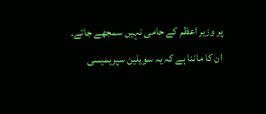پر وزیر اعظم کے حامی نہیں سمجھے جاتے۔ ان کا ماننا ہے کہ یہ سویلین سپریمیسی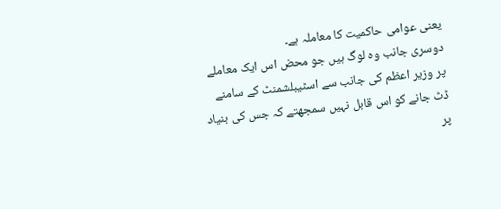یعنی عوامی حاکمیت کا معاملہ ہے۔
دوسری جانب وہ لوگ ہیں جو محض اس ایک معاملے پر وزیر اعظم کی جانب سے اسٹیبلشمنٹ کے سامنے ڈٹ جانے کو اس قابل نہیں سمجھتے کہ جس کی بنیاد پر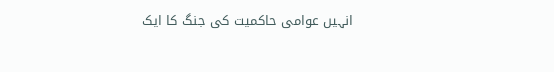انہیں عوامی حاکمیت کی جنگ کا ایک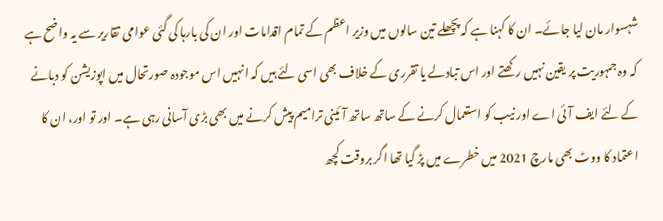شہسوار مان لیا جائے۔ ان کا کہنا ہے کہ پچھلے تین سالوں میں وزیر اعظم کے تمام اقدامات اور ان کی بارہا کی گئی عوامی تقاریر سے یہ واضح ہے کہ وہ جمہوریت پر یقین نہیں رکھتے اور اس تبادلے یا تقرری کے خلاف بھی اسی لئے ہیں کہ انہیں اس موجودہ صورتحال میں اپوزیشن کو دبانے کے لئے ایف آئی اے اور نیب کو استعمال کرنے کے ساتھ ساتھ آئینی ترامیم پیش کرنے میں بھی بڑی آسانی رہی ہے۔ اور تو اور، ان کا اعتماد کا ووٹ بھی مارچ 2021 میں خطرے میں پڑ گیا تھا اگر بروقت کچھ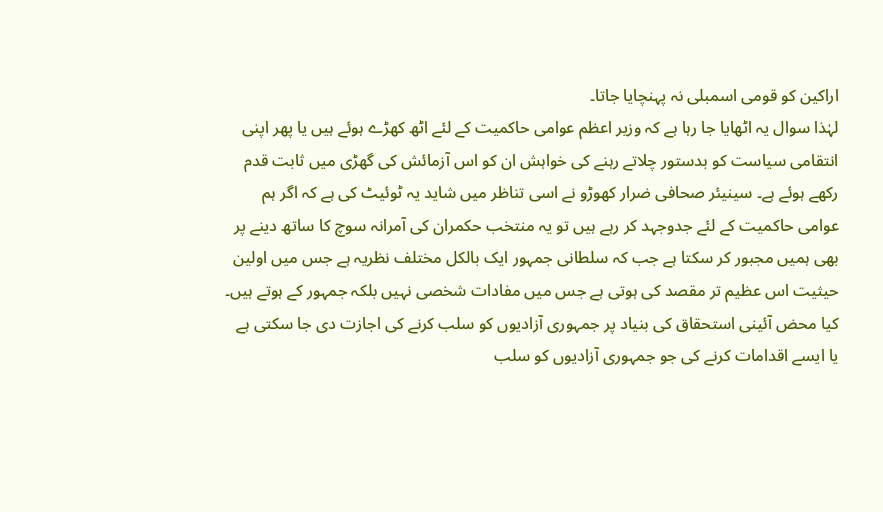اراکین کو قومی اسمبلی نہ پہنچایا جاتا۔
لہٰذا سوال یہ اٹھایا جا رہا ہے کہ وزیر اعظم عوامی حاکمیت کے لئے اٹھ کھڑے ہوئے ہیں یا پھر اپنی انتقامی سیاست کو بدستور چلاتے رہنے کی خواہش ان کو اس آزمائش کی گھڑی میں ثابت قدم رکھے ہوئے ہے۔ سینیئر صحافی ضرار کھوڑو نے اسی تناظر میں شاید یہ ٹوئیٹ کی ہے کہ اگر ہم عوامی حاکمیت کے لئے جدوجہد کر رہے ہیں تو یہ منتخب حکمران کی آمرانہ سوچ کا ساتھ دینے پر بھی ہمیں مجبور کر سکتا ہے جب کہ سلطانی جمہور ایک بالکل مختلف نظریہ ہے جس میں اولین حیثیت اس عظیم تر مقصد کی ہوتی ہے جس میں مفادات شخصی نہیں بلکہ جمہور کے ہوتے ہیں۔ کیا محض آئینی استحقاق کی بنیاد پر جمہوری آزادیوں کو سلب کرنے کی اجازت دی جا سکتی ہے یا ایسے اقدامات کرنے کی جو جمہوری آزادیوں کو سلب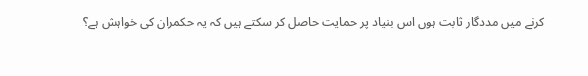کرنے میں مددگار ثابت ہوں اس بنیاد پر حمایت حاصل کر سکتے ہیں کہ یہ حکمران کی خواہش ہے؟